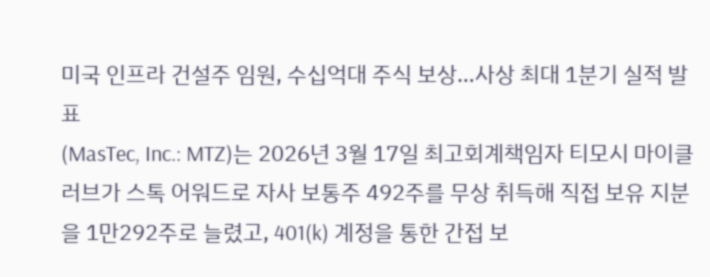미국 인프라 건설주 임원, 수십억대 주식 보상…사상 최대 1분기 실적 발표
(MasTec, Inc.: MTZ)는 2026년 3월 17일 최고회계책임자 티모시 마이클 러브가 스톡 어워드로 자사 보통주 492주를 무상 취득해 직접 보유 지분을 1만292주로 늘렸고, 401(k) 계정을 통한 간접 보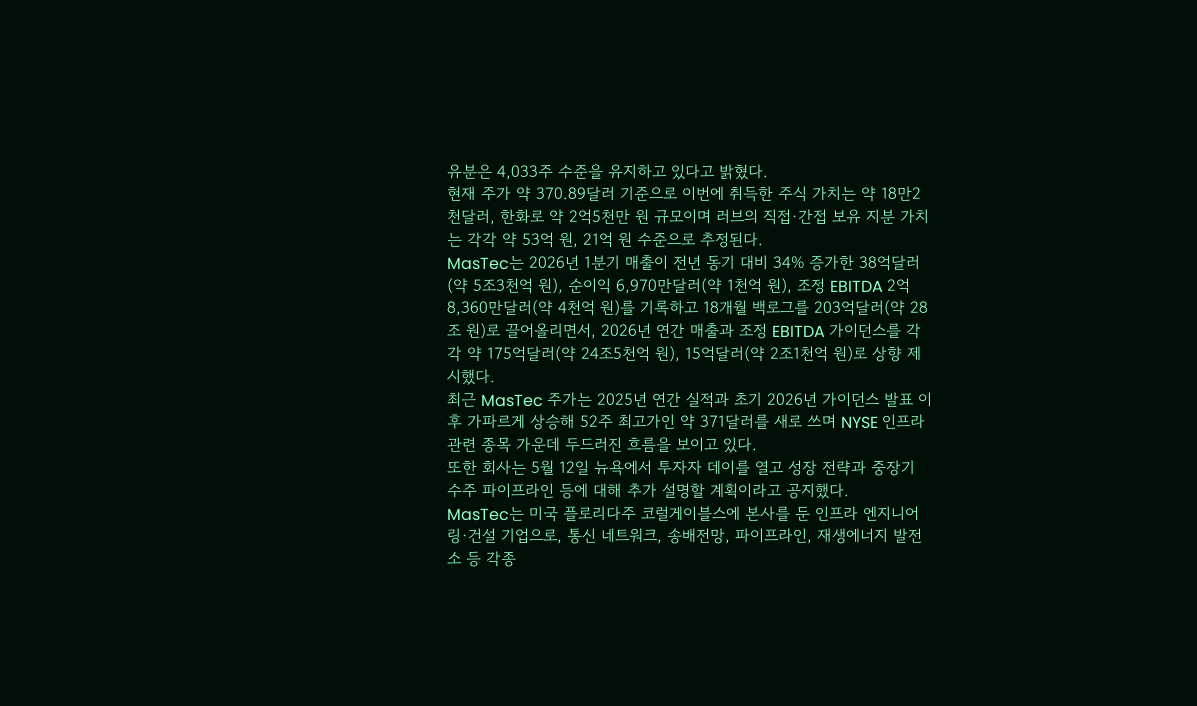유분은 4,033주 수준을 유지하고 있다고 밝혔다.
현재 주가 약 370.89달러 기준으로 이번에 취득한 주식 가치는 약 18만2천달러, 한화로 약 2억5천만 원 규모이며 러브의 직접·간접 보유 지분 가치는 각각 약 53억 원, 21억 원 수준으로 추정된다.
MasTec는 2026년 1분기 매출이 전년 동기 대비 34% 증가한 38억달러(약 5조3천억 원), 순이익 6,970만달러(약 1천억 원), 조정 EBITDA 2억8,360만달러(약 4천억 원)를 기록하고 18개월 백로그를 203억달러(약 28조 원)로 끌어올리면서, 2026년 연간 매출과 조정 EBITDA 가이던스를 각각 약 175억달러(약 24조5천억 원), 15억달러(약 2조1천억 원)로 상향 제시했다.
최근 MasTec 주가는 2025년 연간 실적과 초기 2026년 가이던스 발표 이후 가파르게 상승해 52주 최고가인 약 371달러를 새로 쓰며 NYSE 인프라 관련 종목 가운데 두드러진 흐름을 보이고 있다.
또한 회사는 5월 12일 뉴욕에서 투자자 데이를 열고 성장 전략과 중장기 수주 파이프라인 등에 대해 추가 설명할 계획이라고 공지했다.
MasTec는 미국 플로리다주 코럴게이블스에 본사를 둔 인프라 엔지니어링·건설 기업으로, 통신 네트워크, 송배전망, 파이프라인, 재생에너지 발전소 등 각종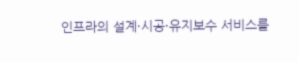인프라의 설계·시공·유지보수 서비스를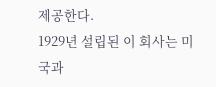제공한다.
1929년 설립된 이 회사는 미국과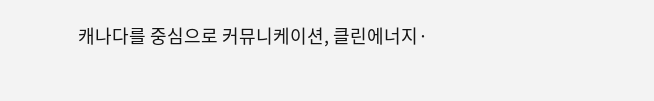캐나다를 중심으로 커뮤니케이션, 클린에너지·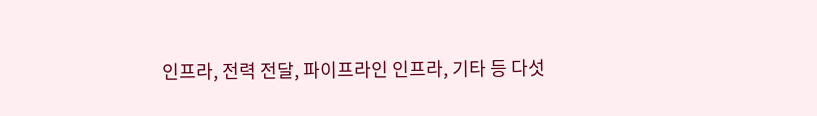인프라, 전력 전달, 파이프라인 인프라, 기타 등 다섯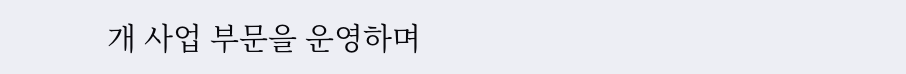개 사업 부문을 운영하며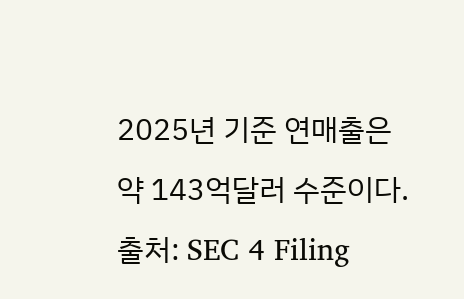2025년 기준 연매출은 약 143억달러 수준이다.
출처: SEC 4 Filing